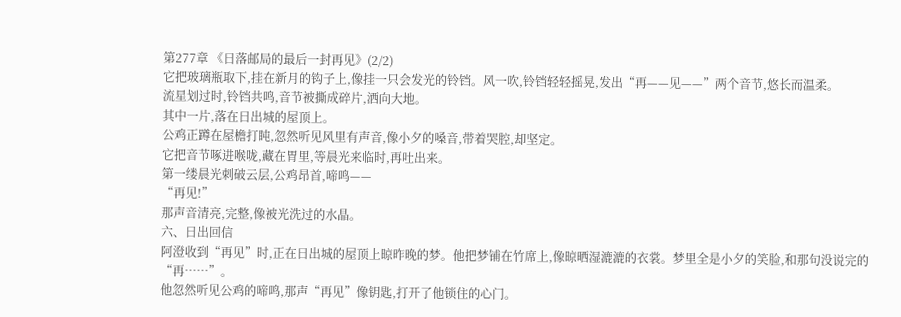第277章 《日落邮局的最后一封再见》(2/2)
它把玻璃瓶取下,挂在新月的钩子上,像挂一只会发光的铃铛。风一吹,铃铛轻轻摇晃,发出“再——见——”两个音节,悠长而温柔。
流星划过时,铃铛共鸣,音节被撕成碎片,洒向大地。
其中一片,落在日出城的屋顶上。
公鸡正蹲在屋檐打盹,忽然听见风里有声音,像小夕的嗓音,带着哭腔,却坚定。
它把音节啄进喉咙,藏在胃里,等晨光来临时,再吐出来。
第一缕晨光刺破云层,公鸡昂首,啼鸣——
“再见!”
那声音清亮,完整,像被光洗过的水晶。
六、日出回信
阿澄收到“再见”时,正在日出城的屋顶上晾昨晚的梦。他把梦铺在竹席上,像晾晒湿漉漉的衣裳。梦里全是小夕的笑脸,和那句没说完的“再……”。
他忽然听见公鸡的啼鸣,那声“再见”像钥匙,打开了他锁住的心门。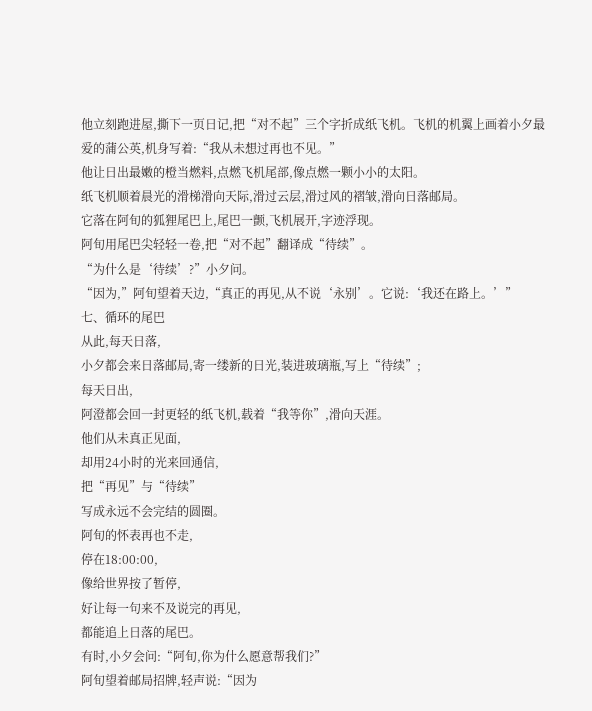他立刻跑进屋,撕下一页日记,把“对不起”三个字折成纸飞机。飞机的机翼上画着小夕最爱的蒲公英,机身写着:“我从未想过再也不见。”
他让日出最嫩的橙当燃料,点燃飞机尾部,像点燃一颗小小的太阳。
纸飞机顺着晨光的滑梯滑向天际,滑过云层,滑过风的褶皱,滑向日落邮局。
它落在阿旬的狐狸尾巴上,尾巴一颤,飞机展开,字迹浮现。
阿旬用尾巴尖轻轻一卷,把“对不起”翻译成“待续”。
“为什么是‘待续’?”小夕问。
“因为,”阿旬望着天边,“真正的再见,从不说‘永别’。它说:‘我还在路上。’”
七、循环的尾巴
从此,每天日落,
小夕都会来日落邮局,寄一缕新的日光,装进玻璃瓶,写上“待续”;
每天日出,
阿澄都会回一封更轻的纸飞机,载着“我等你”,滑向天涯。
他们从未真正见面,
却用24小时的光来回通信,
把“再见”与“待续”
写成永远不会完结的圆圈。
阿旬的怀表再也不走,
停在18:00:00,
像给世界按了暂停,
好让每一句来不及说完的再见,
都能追上日落的尾巴。
有时,小夕会问:“阿旬,你为什么愿意帮我们?”
阿旬望着邮局招牌,轻声说:“因为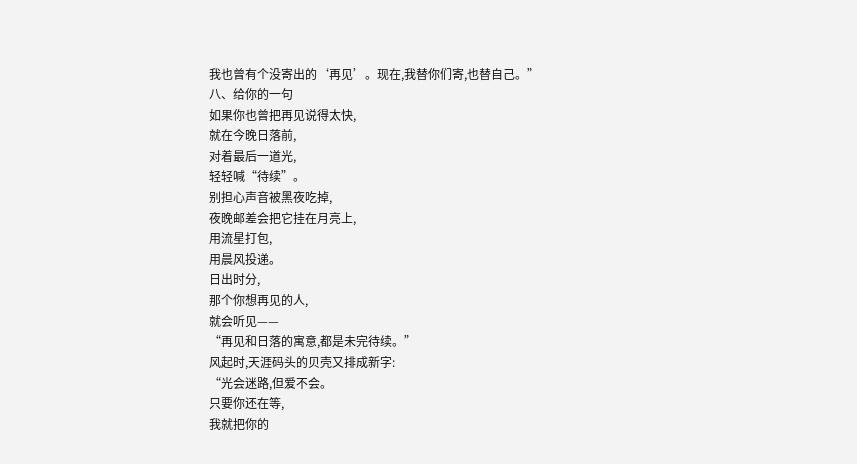我也曾有个没寄出的‘再见’。现在,我替你们寄,也替自己。”
八、给你的一句
如果你也曾把再见说得太快,
就在今晚日落前,
对着最后一道光,
轻轻喊“待续”。
别担心声音被黑夜吃掉,
夜晚邮差会把它挂在月亮上,
用流星打包,
用晨风投递。
日出时分,
那个你想再见的人,
就会听见——
“再见和日落的寓意,都是未完待续。”
风起时,天涯码头的贝壳又排成新字:
“光会迷路,但爱不会。
只要你还在等,
我就把你的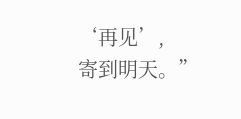‘再见’,
寄到明天。”